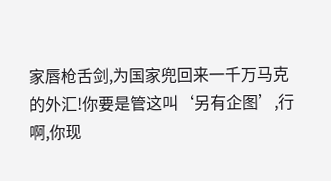家唇枪舌剑,为国家兜回来一千万马克的外汇!你要是管这叫‘另有企图’,行啊,你现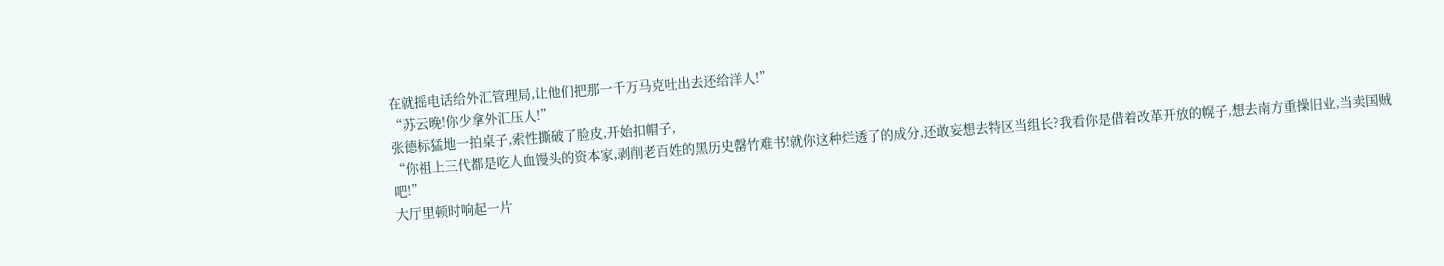在就摇电话给外汇管理局,让他们把那一千万马克吐出去还给洋人!”
“苏云晚!你少拿外汇压人!”
张德标猛地一拍桌子,索性撕破了脸皮,开始扣帽子,
“你祖上三代都是吃人血馒头的资本家,剥削老百姓的黑历史罄竹难书!就你这种烂透了的成分,还敢妄想去特区当组长?我看你是借着改革开放的幌子,想去南方重操旧业,当卖国贼吧!”
大厅里顿时响起一片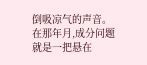倒吸凉气的声音。
在那年月,成分问题就是一把悬在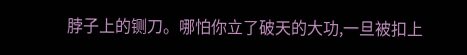脖子上的铡刀。哪怕你立了破天的大功,一旦被扣上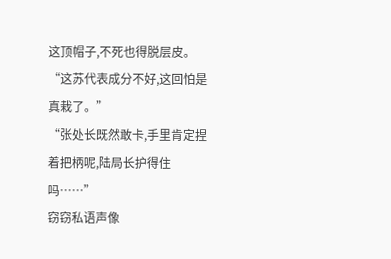这顶帽子,不死也得脱层皮。
“这苏代表成分不好,这回怕是真栽了。”
“张处长既然敢卡,手里肯定捏着把柄呢,陆局长护得住吗……”
窃窃私语声像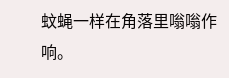蚊蝇一样在角落里嗡嗡作响。